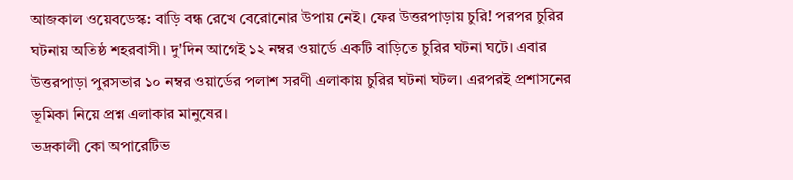আজকাল ওয়েবডেস্ক: বাড়ি বন্ধ রেখে বেরোনোর উপায় নেই। ফের উত্তরপাড়ায় চুরি! পরপর চুরির ঘটনায় অতিষ্ঠ শহরবাসী। দু'দিন আগেই ১২ নম্বর ওয়ার্ডে একটি বাড়িতে চুরির ঘটনা ঘটে। এবার উত্তরপাড়া পুরসভার ১০ নম্বর ওয়ার্ডের পলাশ সরণী এলাকায় চুরির ঘটনা ঘটল। এরপরই প্রশাসনের ভূমিকা নিয়ে প্রশ্ন এলাকার মানুষের।
ভদ্রকালী কো অপারেটিভ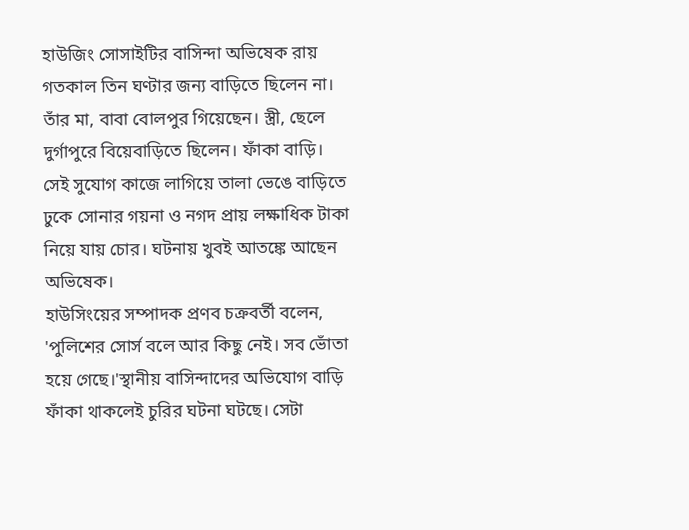হাউজিং সোসাইটির বাসিন্দা অভিষেক রায় গতকাল তিন ঘণ্টার জন্য বাড়িতে ছিলেন না। তাঁর মা, বাবা বোলপুর গিয়েছেন। স্ত্রী, ছেলে দুর্গাপুরে বিয়েবাড়িতে ছিলেন। ফাঁকা বাড়ি। সেই সুযোগ কাজে লাগিয়ে তালা ভেঙে বাড়িতে ঢুকে সোনার গয়না ও নগদ প্রায় লক্ষাধিক টাকা নিয়ে যায় চোর। ঘটনায় খুবই আতঙ্কে আছেন অভিষেক।
হাউসিংয়ের সম্পাদক প্রণব চক্রবর্তী বলেন, 'পুলিশের সোর্স বলে আর কিছু নেই। সব ভোঁতা হয়ে গেছে।'স্থানীয় বাসিন্দাদের অভিযোগ বাড়ি ফাঁকা থাকলেই চুরির ঘটনা ঘটছে। সেটা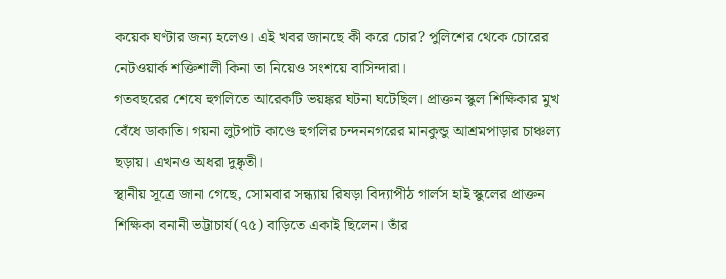কয়েক ঘণ্টার জন্য হলেও। এই খবর জানছে কী করে চোর? পুলিশের থেকে চোরের নেটওয়ার্ক শক্তিশালী কিনা তা নিয়েও সংশয়ে বাসিন্দারা।
গতবছরের শেষে হুগলিতে আরেকটি ভয়ঙ্কর ঘটনা ঘটেছিল। প্রাক্তন স্কুল শিক্ষিকার মুখ বেঁধে ডাকাতি। গয়না লুটপাট কাণ্ডে হুগলির চন্দননগরের মানকুন্ডু আশ্রমপাড়ার চাঞ্চল্য ছড়ায়। এখনও অধরা দুষ্কৃতী।
স্থানীয় সূত্রে জানা গেছে, সোমবার সন্ধ্যায় রিষড়া বিদ্যাপীঠ গার্লস হাই স্কুলের প্রাক্তন শিক্ষিকা বনানী ভট্টাচার্য(৭৫) বাড়িতে একাই ছিলেন। তাঁর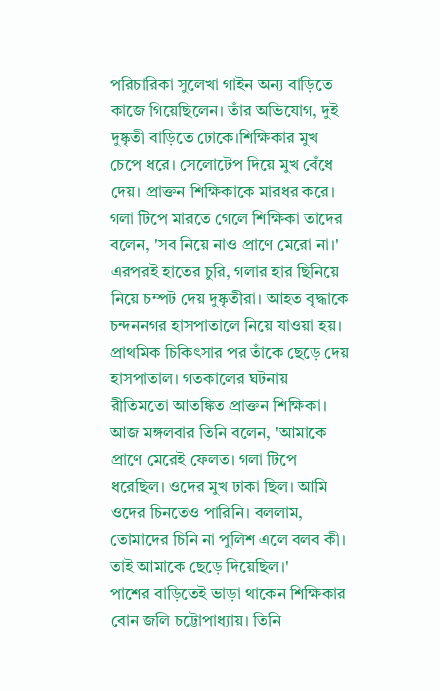পরিচারিকা সুলেখা গাইন অন্য বাড়িতে কাজে গিয়েছিলেন। তাঁর অভিযোগ, দুই দুষ্কৃতী বাড়িতে ঢোকে।শিক্ষিকার মুখ চেপে ধরে। সেলোটেপ দিয়ে মুখ বেঁধে দেয়। প্রাক্তন শিক্ষিকাকে মারধর করে। গলা টিপে মারতে গেলে শিক্ষিকা তাদের বলেন, 'সব নিয়ে নাও প্রাণে মেরো না।'
এরপরই হাতের চুরি, গলার হার ছিনিয়ে নিয়ে চম্পট দেয় দুষ্কৃতীরা। আহত বৃদ্ধাকে চন্দননগর হাসপাতালে নিয়ে যাওয়া হয়। প্রাথমিক চিকিৎসার পর তাঁকে ছেড়ে দেয় হাসপাতাল। গতকালের ঘটনায় রীতিমতো আতঙ্কিত প্রাক্তন শিক্ষিকা।
আজ মঙ্গলবার তিনি বলেন, 'আমাকে প্রাণে মেরেই ফেলত। গলা টিপে ধরেছিল। ওদের মুখ ঢাকা ছিল। আমি ওদের চিনতেও পারিনি। বললাম, তোমাদের চিনি না পুলিশ এলে বলব কী। তাই আমাকে ছেড়ে দিয়েছিল।'
পাশের বাড়িতেই ভাড়া থাকেন শিক্ষিকার বোন জলি চট্টোপাধ্যায়। তিনি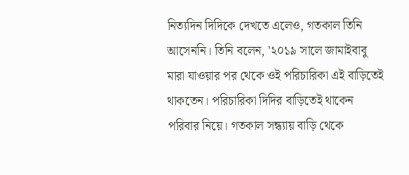নিত্যদিন দিদিকে দেখতে এলেও, গতকাল তিনি আসেননি। তিনি বলেন, '২০১৯ সালে জামাইবাবু মারা যাওয়ার পর থেকে ওই পরিচারিকা এই বাড়িতেই থাকতেন। পরিচারিকা দিদির বাড়িতেই থাকেন পরিবার নিয়ে। গতকাল সন্ধ্যায় বাড়ি থেকে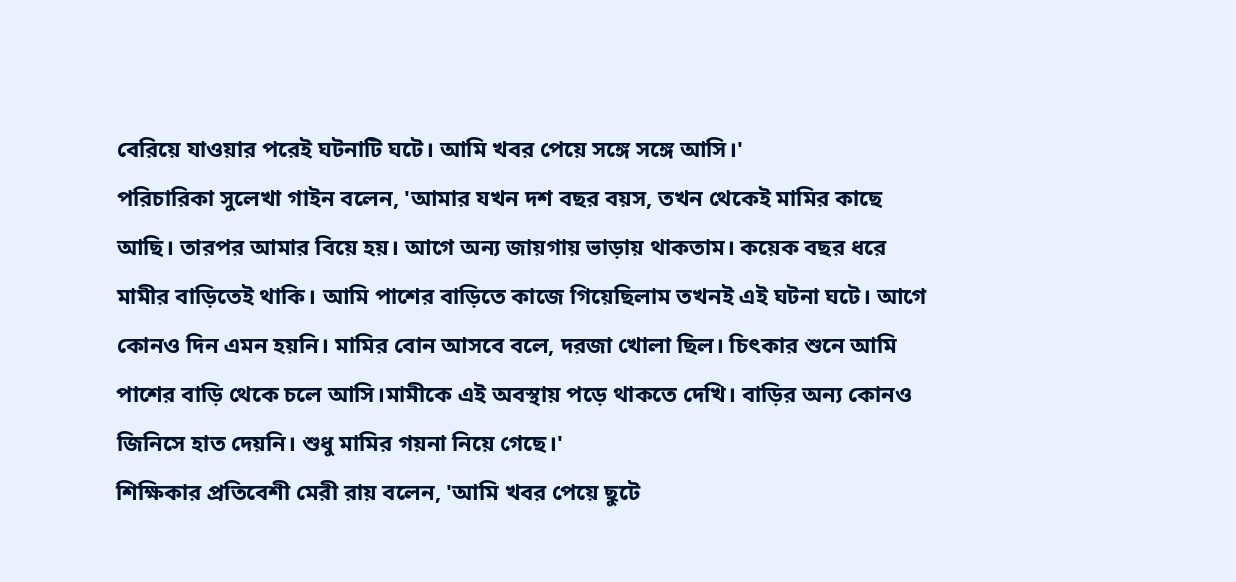বেরিয়ে যাওয়ার পরেই ঘটনাটি ঘটে। আমি খবর পেয়ে সঙ্গে সঙ্গে আসি।'
পরিচারিকা সুলেখা গাইন বলেন, 'আমার যখন দশ বছর বয়স, তখন থেকেই মামির কাছে আছি। তারপর আমার বিয়ে হয়। আগে অন্য জায়গায় ভাড়ায় থাকতাম। কয়েক বছর ধরে মামীর বাড়িতেই থাকি। আমি পাশের বাড়িতে কাজে গিয়েছিলাম তখনই এই ঘটনা ঘটে। আগে কোনও দিন এমন হয়নি। মামির বোন আসবে বলে, দরজা খোলা ছিল। চিৎকার শুনে আমি পাশের বাড়ি থেকে চলে আসি।মামীকে এই অবস্থায় পড়ে থাকতে দেখি। বাড়ির অন্য কোনও জিনিসে হাত দেয়নি। শুধু মামির গয়না নিয়ে গেছে।'
শিক্ষিকার প্রতিবেশী মেরী রায় বলেন, 'আমি খবর পেয়ে ছুটে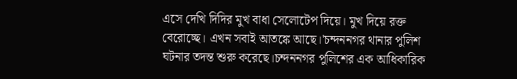এসে দেখি দিদির মুখ বাধা সেলোটেপ দিয়ে। মুখ দিয়ে রক্ত বেরোচ্ছে। এখন সবাই আতঙ্কে আছে।'চন্দননগর থানার পুলিশ ঘটনার তদন্ত শুরু করেছে।চন্দননগর পুলিশের এক আধিকারিক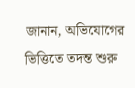জানান, অভিযোগের ভিত্তিতে তদন্ত শুরু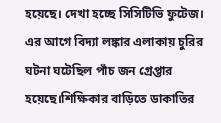হয়েছে। দেখা হচ্ছে সিসিটিভি ফুটেজ। এর আগে বিদ্যা লঙ্কার এলাকায় চুরির ঘটনা ঘটেছিল পাঁচ জন গ্রেপ্তার হয়েছে।শিক্ষিকার বাড়িতে ডাকাতির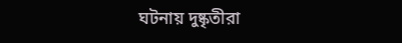ঘটনায় দুষ্কৃতীরা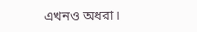এখনও অধরা।